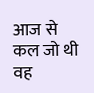आज से
कल जो थी वह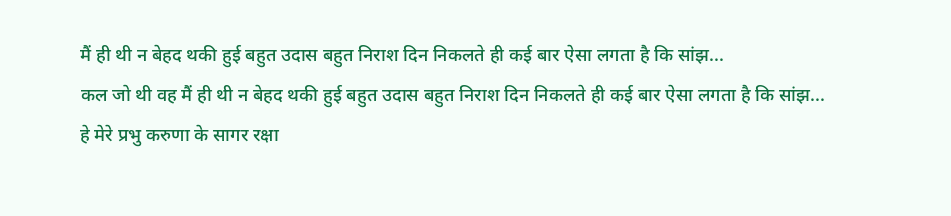मैं ही थी न बेहद थकी हुई बहुत उदास बहुत निराश दिन निकलते ही कई बार ऐसा लगता है कि सांझ...
कल जो थी वह मैं ही थी न बेहद थकी हुई बहुत उदास बहुत निराश दिन निकलते ही कई बार ऐसा लगता है कि सांझ...
हे मेरे प्रभु करुणा के सागर रक्षा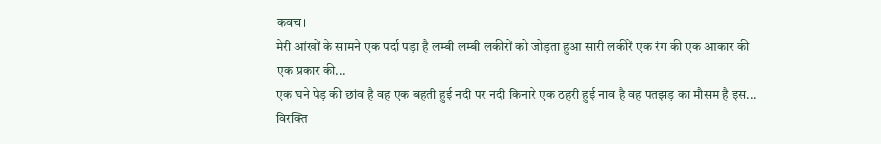कवच।
मेरी आंखों के सामने एक पर्दा पड़ा है लम्बी लम्बी लकीरों को जोड़ता हुआ सारी लकीरें एक रंग की एक आकार की एक प्रकार की...
एक घने पेड़ की छांव है वह एक बहती हुई नदी पर नदी किनारे एक ठहरी हुई नाव है वह पतझड़ का मौसम है इस...
विरक्ति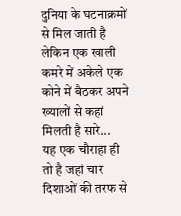दुनिया के घटनाक्रमों से मिल जाती है लेकिन एक खाली कमरे में अकेले एक कोने में बैठकर अपने ख्यालों से कहां मिलती है सारे...
यह एक चौराहा ही तो है जहां चार दिशाओं की तरफ से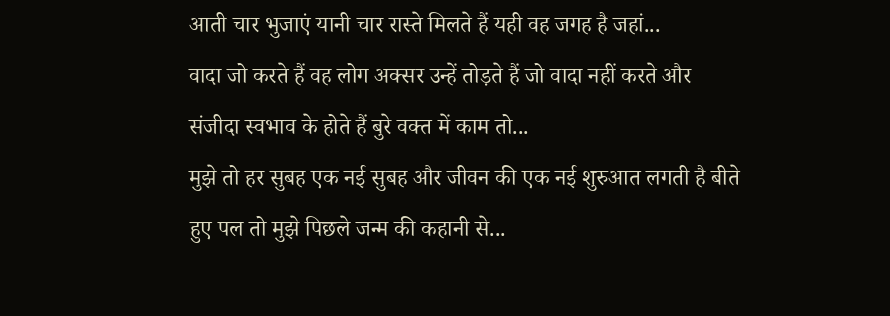आती चार भुजाएं यानी चार रास्ते मिलते हैं यही वह जगह है जहां...
वादा जो करते हैं वह लोग अक्सर उन्हें तोड़ते हैं जो वादा नहीं करते और संजीदा स्वभाव के होते हैं बुरे वक्त में काम तो...
मुझे तो हर सुबह एक नई सुबह और जीवन की एक नई शुरुआत लगती है बीते हुए पल तो मुझे पिछले जन्म की कहानी से...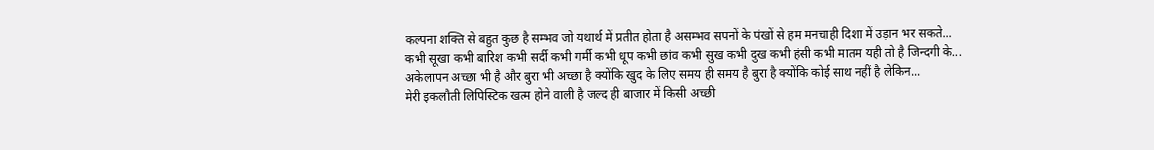कल्पना शक्ति से बहुत कुछ है सम्भव जो यथार्थ में प्रतीत होता है असम्भव सपनों के पंखों से हम मनचाही दिशा में उड़ान भर सकते...
कभी सूखा कभी बारिश कभी सर्दी कभी गर्मी कभी धूप कभी छांव कभी सुख कभी दुख कभी हंसी कभी मातम यही तो है जिन्दगी के...
अकेलापन अच्छा भी है और बुरा भी अच्छा है क्योंकि खुद के लिए समय ही समय है बुरा है क्योंकि कोई साथ नहीं है लेकिन...
मेरी इकलौती लिपिस्टिक खत्म होने वाली है जल्द ही बाजार में किसी अच्छी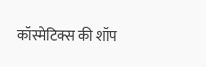कॉस्मेटिक्स की शॉप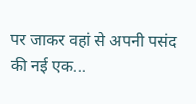पर जाकर वहां से अपनी पसंद की नई एक...